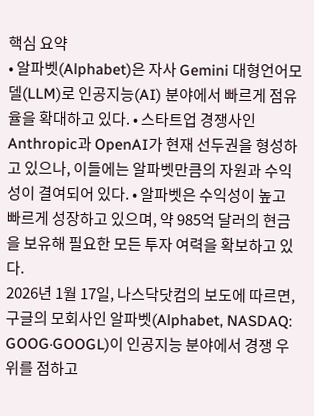핵심 요약
• 알파벳(Alphabet)은 자사 Gemini 대형언어모델(LLM)로 인공지능(AI) 분야에서 빠르게 점유율을 확대하고 있다. • 스타트업 경쟁사인 Anthropic과 OpenAI가 현재 선두권을 형성하고 있으나, 이들에는 알파벳만큼의 자원과 수익성이 결여되어 있다. • 알파벳은 수익성이 높고 빠르게 성장하고 있으며, 약 985억 달러의 현금을 보유해 필요한 모든 투자 여력을 확보하고 있다.
2026년 1월 17일, 나스닥닷컴의 보도에 따르면, 구글의 모회사인 알파벳(Alphabet, NASDAQ: GOOG·GOOGL)이 인공지능 분야에서 경쟁 우위를 점하고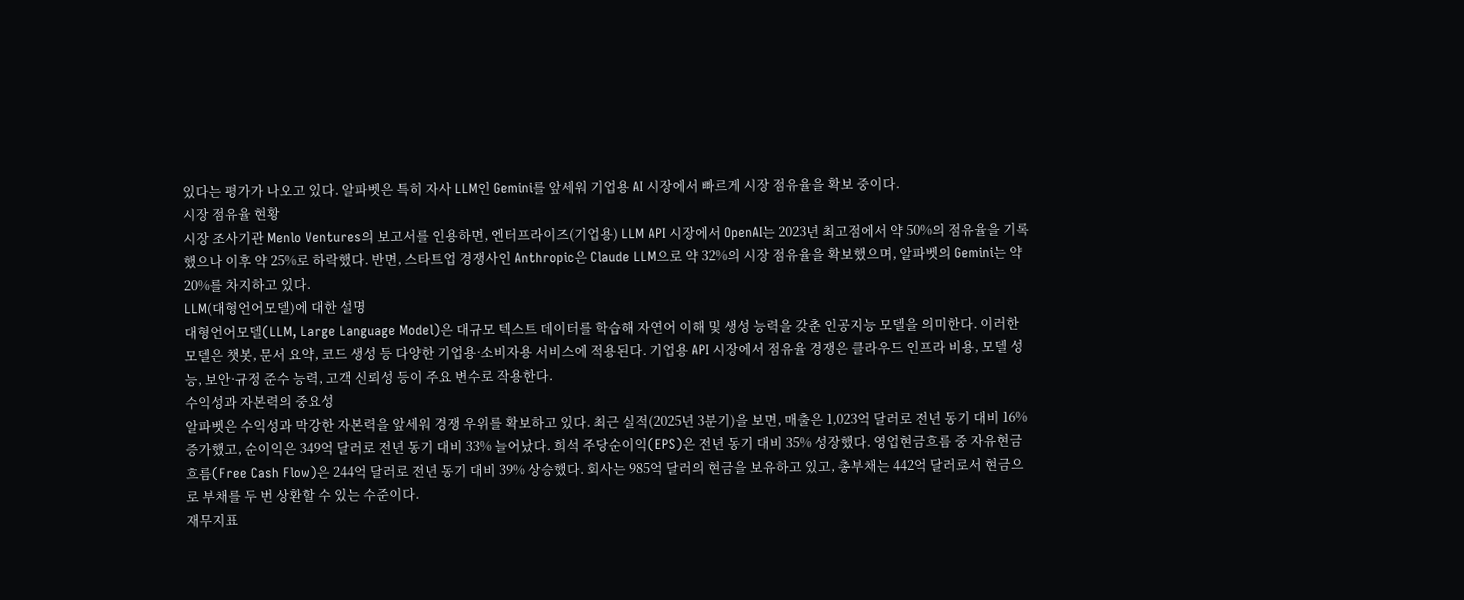있다는 평가가 나오고 있다. 알파벳은 특히 자사 LLM인 Gemini를 앞세워 기업용 AI 시장에서 빠르게 시장 점유율을 확보 중이다.
시장 점유율 현황
시장 조사기관 Menlo Ventures의 보고서를 인용하면, 엔터프라이즈(기업용) LLM API 시장에서 OpenAI는 2023년 최고점에서 약 50%의 점유율을 기록했으나 이후 약 25%로 하락했다. 반면, 스타트업 경쟁사인 Anthropic은 Claude LLM으로 약 32%의 시장 점유율을 확보했으며, 알파벳의 Gemini는 약 20%를 차지하고 있다.
LLM(대형언어모델)에 대한 설명
대형언어모델(LLM, Large Language Model)은 대규모 텍스트 데이터를 학습해 자연어 이해 및 생성 능력을 갖춘 인공지능 모델을 의미한다. 이러한 모델은 챗봇, 문서 요약, 코드 생성 등 다양한 기업용·소비자용 서비스에 적용된다. 기업용 API 시장에서 점유율 경쟁은 클라우드 인프라 비용, 모델 성능, 보안·규정 준수 능력, 고객 신뢰성 등이 주요 변수로 작용한다.
수익성과 자본력의 중요성
알파벳은 수익성과 막강한 자본력을 앞세워 경쟁 우위를 확보하고 있다. 최근 실적(2025년 3분기)을 보면, 매출은 1,023억 달러로 전년 동기 대비 16% 증가했고, 순이익은 349억 달러로 전년 동기 대비 33% 늘어났다. 희석 주당순이익(EPS)은 전년 동기 대비 35% 성장했다. 영업현금흐름 중 자유현금흐름(Free Cash Flow)은 244억 달러로 전년 동기 대비 39% 상승했다. 회사는 985억 달러의 현금을 보유하고 있고, 총부채는 442억 달러로서 현금으로 부채를 두 번 상환할 수 있는 수준이다.
재무지표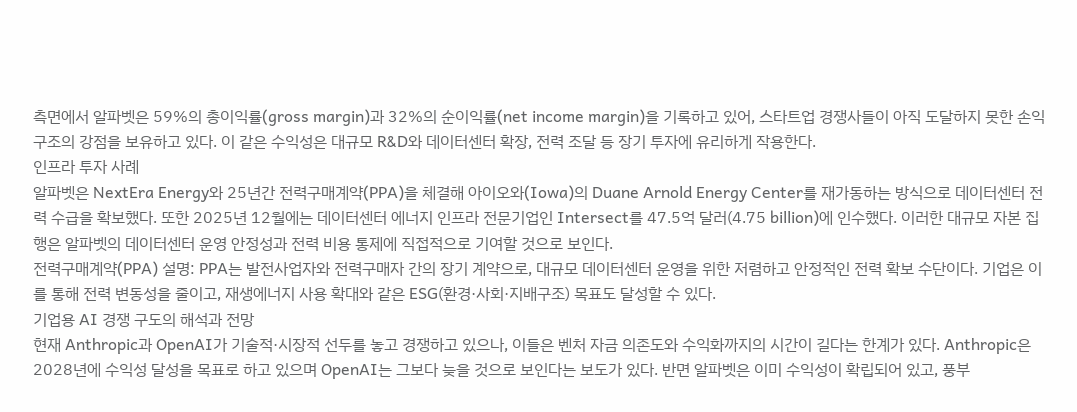측면에서 알파벳은 59%의 총이익률(gross margin)과 32%의 순이익률(net income margin)을 기록하고 있어, 스타트업 경쟁사들이 아직 도달하지 못한 손익 구조의 강점을 보유하고 있다. 이 같은 수익성은 대규모 R&D와 데이터센터 확장, 전력 조달 등 장기 투자에 유리하게 작용한다.
인프라 투자 사례
알파벳은 NextEra Energy와 25년간 전력구매계약(PPA)을 체결해 아이오와(Iowa)의 Duane Arnold Energy Center를 재가동하는 방식으로 데이터센터 전력 수급을 확보했다. 또한 2025년 12월에는 데이터센터 에너지 인프라 전문기업인 Intersect를 47.5억 달러(4.75 billion)에 인수했다. 이러한 대규모 자본 집행은 알파벳의 데이터센터 운영 안정성과 전력 비용 통제에 직접적으로 기여할 것으로 보인다.
전력구매계약(PPA) 설명: PPA는 발전사업자와 전력구매자 간의 장기 계약으로, 대규모 데이터센터 운영을 위한 저렴하고 안정적인 전력 확보 수단이다. 기업은 이를 통해 전력 변동성을 줄이고, 재생에너지 사용 확대와 같은 ESG(환경·사회·지배구조) 목표도 달성할 수 있다.
기업용 AI 경쟁 구도의 해석과 전망
현재 Anthropic과 OpenAI가 기술적·시장적 선두를 놓고 경쟁하고 있으나, 이들은 벤처 자금 의존도와 수익화까지의 시간이 길다는 한계가 있다. Anthropic은 2028년에 수익성 달성을 목표로 하고 있으며 OpenAI는 그보다 늦을 것으로 보인다는 보도가 있다. 반면 알파벳은 이미 수익성이 확립되어 있고, 풍부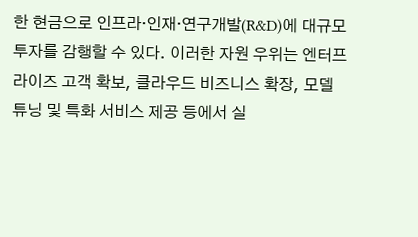한 현금으로 인프라·인재·연구개발(R&D)에 대규모 투자를 감행할 수 있다. 이러한 자원 우위는 엔터프라이즈 고객 확보, 클라우드 비즈니스 확장, 모델 튜닝 및 특화 서비스 제공 등에서 실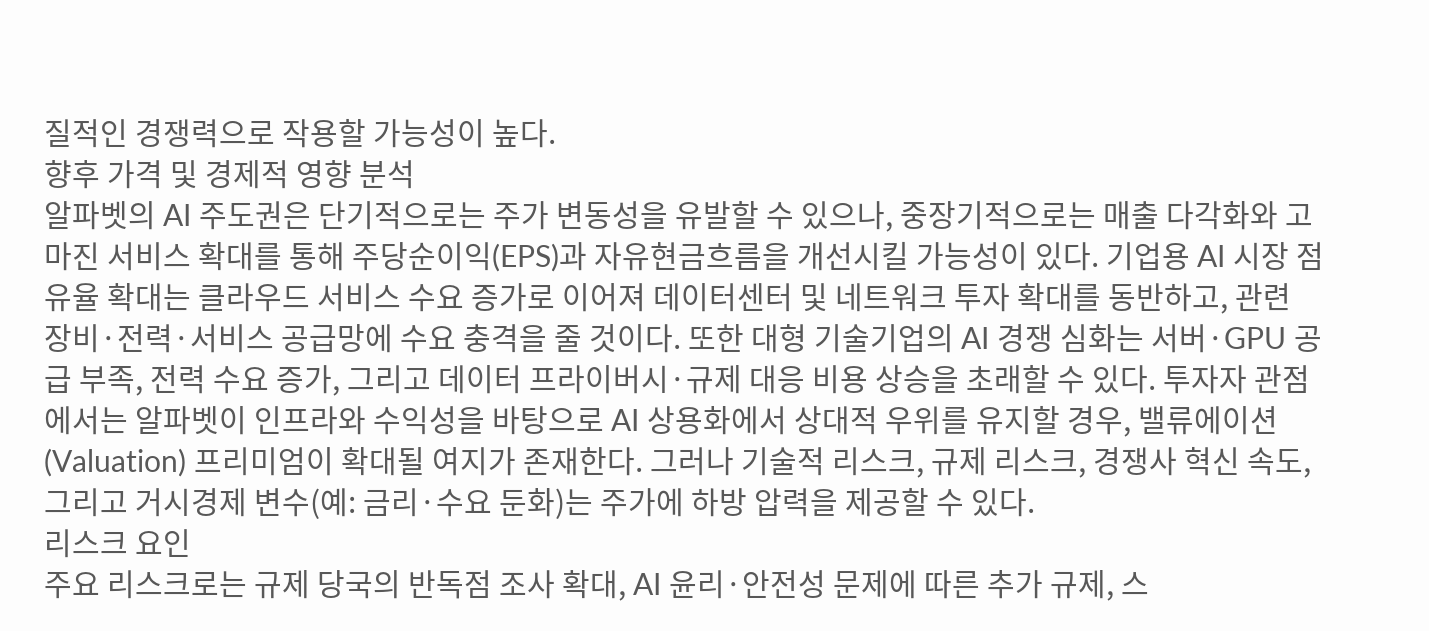질적인 경쟁력으로 작용할 가능성이 높다.
향후 가격 및 경제적 영향 분석
알파벳의 AI 주도권은 단기적으로는 주가 변동성을 유발할 수 있으나, 중장기적으로는 매출 다각화와 고마진 서비스 확대를 통해 주당순이익(EPS)과 자유현금흐름을 개선시킬 가능성이 있다. 기업용 AI 시장 점유율 확대는 클라우드 서비스 수요 증가로 이어져 데이터센터 및 네트워크 투자 확대를 동반하고, 관련 장비·전력·서비스 공급망에 수요 충격을 줄 것이다. 또한 대형 기술기업의 AI 경쟁 심화는 서버·GPU 공급 부족, 전력 수요 증가, 그리고 데이터 프라이버시·규제 대응 비용 상승을 초래할 수 있다. 투자자 관점에서는 알파벳이 인프라와 수익성을 바탕으로 AI 상용화에서 상대적 우위를 유지할 경우, 밸류에이션(Valuation) 프리미엄이 확대될 여지가 존재한다. 그러나 기술적 리스크, 규제 리스크, 경쟁사 혁신 속도, 그리고 거시경제 변수(예: 금리·수요 둔화)는 주가에 하방 압력을 제공할 수 있다.
리스크 요인
주요 리스크로는 규제 당국의 반독점 조사 확대, AI 윤리·안전성 문제에 따른 추가 규제, 스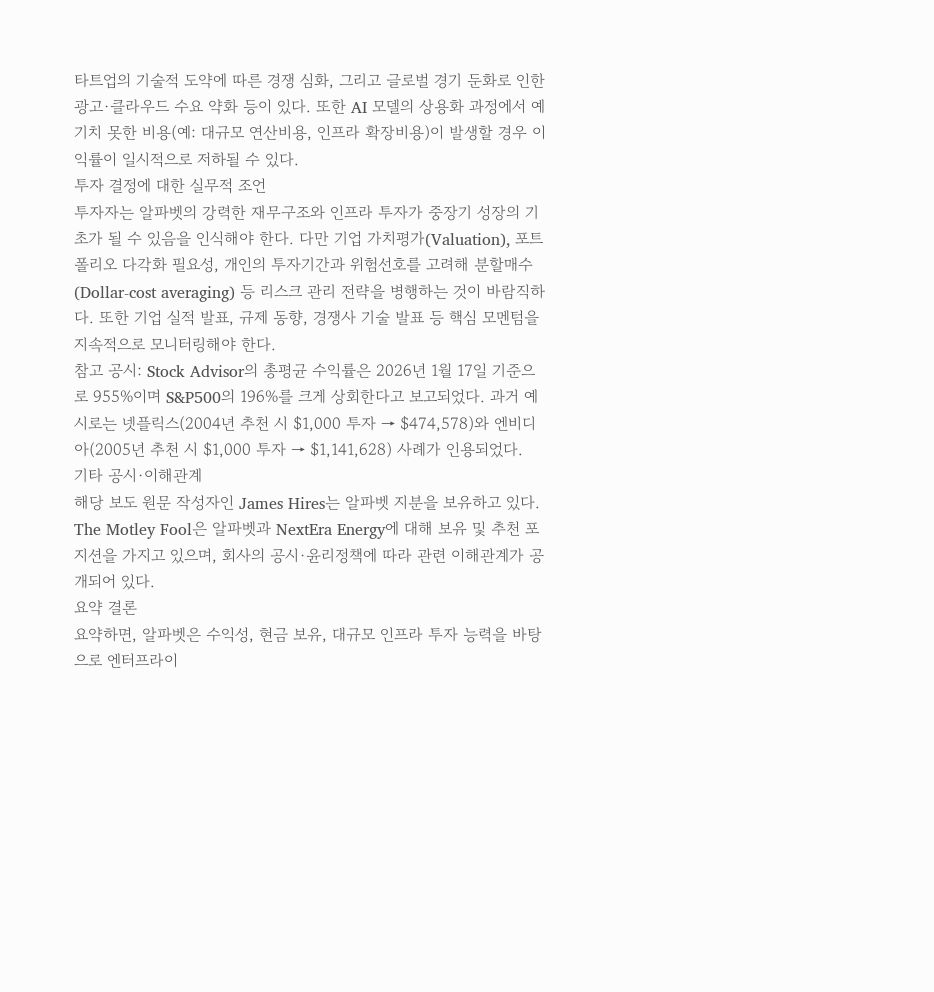타트업의 기술적 도약에 따른 경쟁 심화, 그리고 글로벌 경기 둔화로 인한 광고·클라우드 수요 약화 등이 있다. 또한 AI 모델의 상용화 과정에서 예기치 못한 비용(예: 대규모 연산비용, 인프라 확장비용)이 발생할 경우 이익률이 일시적으로 저하될 수 있다.
투자 결정에 대한 실무적 조언
투자자는 알파벳의 강력한 재무구조와 인프라 투자가 중장기 성장의 기초가 될 수 있음을 인식해야 한다. 다만 기업 가치평가(Valuation), 포트폴리오 다각화 필요성, 개인의 투자기간과 위험선호를 고려해 분할매수(Dollar-cost averaging) 등 리스크 관리 전략을 병행하는 것이 바람직하다. 또한 기업 실적 발표, 규제 동향, 경쟁사 기술 발표 등 핵심 모멘텀을 지속적으로 모니터링해야 한다.
참고 공시: Stock Advisor의 총평균 수익률은 2026년 1월 17일 기준으로 955%이며 S&P500의 196%를 크게 상회한다고 보고되었다. 과거 예시로는 넷플릭스(2004년 추천 시 $1,000 투자 → $474,578)와 엔비디아(2005년 추천 시 $1,000 투자 → $1,141,628) 사례가 인용되었다.
기타 공시·이해관계
해당 보도 원문 작성자인 James Hires는 알파벳 지분을 보유하고 있다. The Motley Fool은 알파벳과 NextEra Energy에 대해 보유 및 추천 포지션을 가지고 있으며, 회사의 공시·윤리정책에 따라 관련 이해관계가 공개되어 있다.
요약 결론
요약하면, 알파벳은 수익성, 현금 보유, 대규모 인프라 투자 능력을 바탕으로 엔터프라이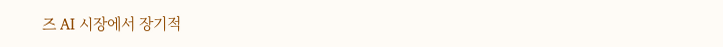즈 AI 시장에서 장기적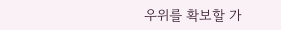우위를 확보할 가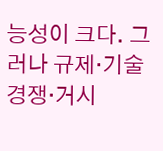능성이 크다. 그러나 규제·기술 경쟁·거시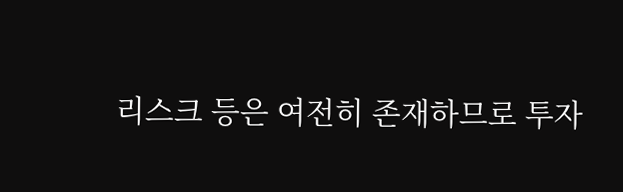리스크 등은 여전히 존재하므로 투자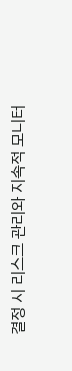결정 시 리스크 관리와 지속적 모니터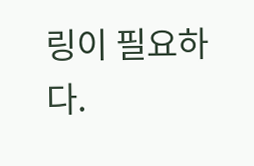링이 필요하다.